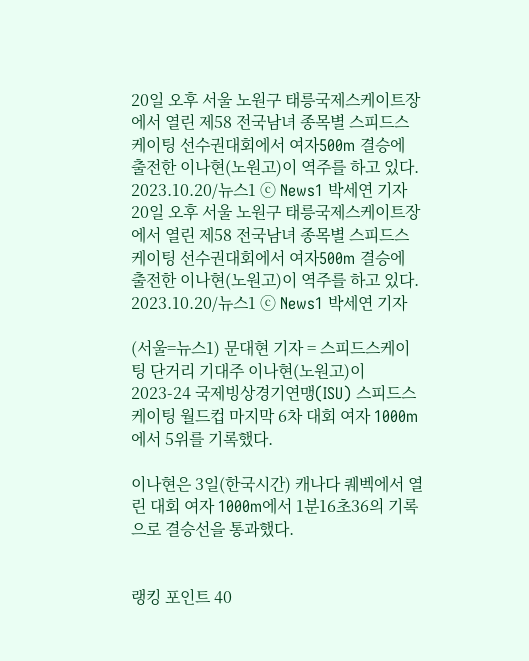20일 오후 서울 노원구 태릉국제스케이트장에서 열린 제58 전국남녀 종목별 스피드스케이팅 선수권대회에서 여자500m 결승에 출전한 이나현(노원고)이 역주를 하고 있다. 2023.10.20/뉴스1 ⓒ News1 박세연 기자
20일 오후 서울 노원구 태릉국제스케이트장에서 열린 제58 전국남녀 종목별 스피드스케이팅 선수권대회에서 여자500m 결승에 출전한 이나현(노원고)이 역주를 하고 있다. 2023.10.20/뉴스1 ⓒ News1 박세연 기자

(서울=뉴스1) 문대현 기자 = 스피드스케이팅 단거리 기대주 이나현(노원고)이 2023-24 국제빙상경기연맹(ISU) 스피드스케이팅 월드컵 마지막 6차 대회 여자 1000m에서 5위를 기록했다.

이나현은 3일(한국시간) 캐나다 퀘벡에서 열린 대회 여자 1000m에서 1분16초36의 기록으로 결승선을 통과했다.


랭킹 포인트 40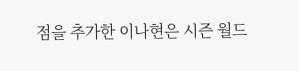점을 추가한 이나현은 시즌 월드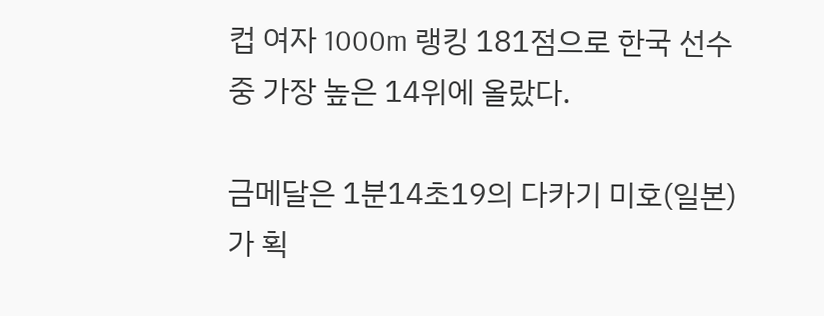컵 여자 1000m 랭킹 181점으로 한국 선수 중 가장 높은 14위에 올랐다.

금메달은 1분14초19의 다카기 미호(일본)가 획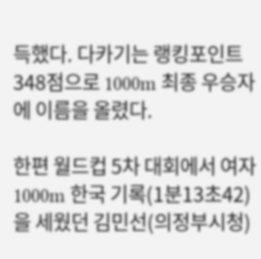득했다. 다카기는 랭킹포인트 348점으로 1000m 최종 우승자에 이름을 올렸다.

한편 월드컵 5차 대회에서 여자 1000m 한국 기록(1분13초42)을 세웠던 김민선(의정부시청)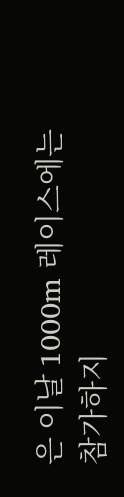은 이날 1000m 레이스에는 참가하지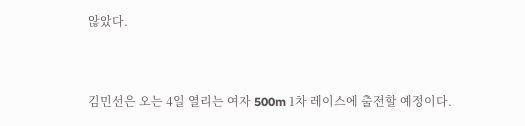않았다.


김민선은 오는 4일 열리는 여자 500m 1차 레이스에 출전할 예정이다.